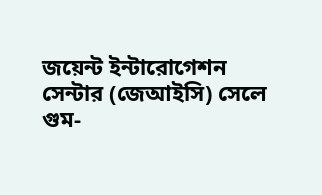জয়েন্ট ইন্টারোগেশন সেন্টার (জেআইসি) সেলে গুম-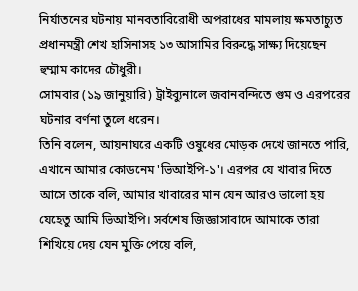নির্যাতনের ঘটনায় মানবতাবিরোধী অপরাধের মামলায় ক্ষমতাচ্যুত প্রধানমন্ত্রী শেখ হাসিনাসহ ১৩ আসামির বিরুদ্ধে সাক্ষ্য দিয়েছেন হুম্মাম কাদের চৌধুরী।
সোমবার (১৯ জানুয়ারি) ট্রাইব্যুনালে জবানবন্দিতে গুম ও এরপরের ঘটনার বর্ণনা তুলে ধরেন।
তিনি বলেন, আয়নাঘরে একটি ওষুধের মোড়ক দেখে জানতে পারি, এখানে আমার কোডনেম 'ভিআইপি-১'। এরপর যে খাবার দিতে আসে তাকে বলি, আমার খাবারের মান যেন আরও ভালো হয় যেহেতু আমি ভিআইপি। সর্বশেষ জিজ্ঞাসাবাদে আমাকে তারা শিখিয়ে দেয় যেন মুক্তি পেয়ে বলি,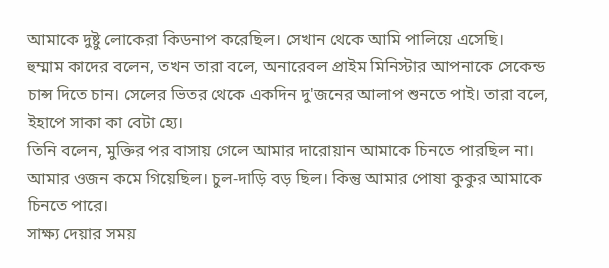আমাকে দুষ্টু লোকেরা কিডনাপ করেছিল। সেখান থেকে আমি পালিয়ে এসেছি।
হুম্মাম কাদের বলেন, তখন তারা বলে, অনারেবল প্রাইম মিনিস্টার আপনাকে সেকেন্ড চান্স দিতে চান। সেলের ভিতর থেকে একদিন দু'জনের আলাপ শুনতে পাই। তারা বলে, ইহাপে সাকা কা বেটা হ্যে।
তিনি বলেন, মুক্তির পর বাসায় গেলে আমার দারোয়ান আমাকে চিনতে পারছিল না। আমার ওজন কমে গিয়েছিল। চুল-দাড়ি বড় ছিল। কিন্তু আমার পোষা কুকুর আমাকে চিনতে পারে।
সাক্ষ্য দেয়ার সময়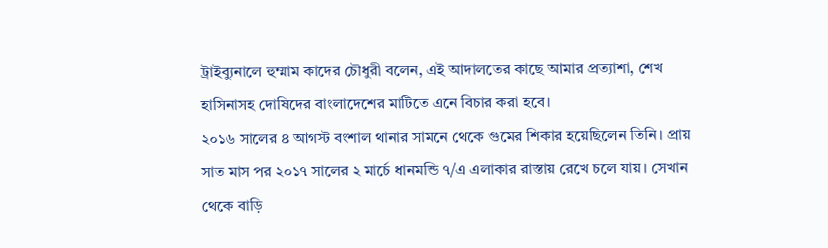ট্রাইব্যুনালে হুম্মাম কাদের চৌধুরী বলেন, এই আদালতের কাছে আমার প্রত্যাশা, শেখ হাসিনাসহ দোষিদের বাংলাদেশের মাটিতে এনে বিচার করা হবে।
২০১৬ সালের ৪ আগস্ট বংশাল থানার সামনে থেকে গুমের শিকার হয়েছিলেন তিনি। প্রায় সাত মাস পর ২০১৭ সালের ২ মার্চে ধানমন্ডি ৭/এ এলাকার রাস্তায় রেখে চলে যায়। সেখান থেকে বাড়ি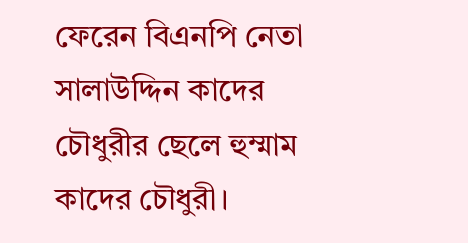ফেরেন বিএনপি নেতা সালাউদ্দিন কাদের চৌধুরীর ছেলে হুম্মাম কাদের চৌধুরী।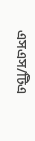এসএস/টিএ